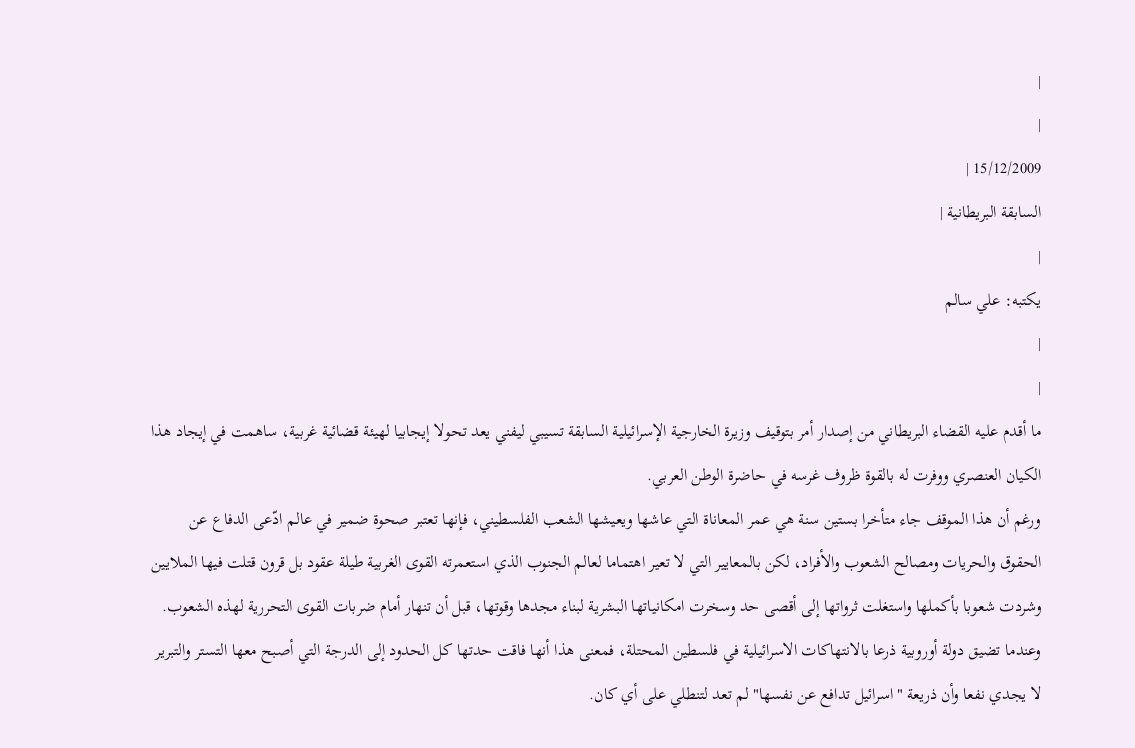|
|
15/12/2009 |
السابقة البريطانية |
|
يكتبه: علي سالم
|
|
ما أقدم عليه القضاء البريطاني من إصدار أمر بتوقيف وزيرة الخارجية الإسرائيلية السابقة تسيبي ليفني يعد تحولا إيجابيا لهيئة قضائية غربية، ساهمت في إيجاد هذا الكيان العنصري ووفرت له بالقوة ظروف غرسه في حاضرة الوطن العربي.
ورغم أن هذا الموقف جاء متأخرا بستين سنة هي عمر المعاناة التي عاشها ويعيشها الشعب الفلسطيني، فإنها تعتبر صحوة ضمير في عالم ادّعى الدفاع عن الحقوق والحريات ومصالح الشعوب والأفراد، لكن بالمعايير التي لا تعير اهتماما لعالم الجنوب الذي استعمرته القوى الغربية طيلة عقود بل قرون قتلت فيها الملايين وشردت شعوبا بأكملها واستغلت ثرواتها إلى أقصى حد وسخرت امكانياتها البشرية لبناء مجدها وقوتها، قبل أن تنهار أمام ضربات القوى التحررية لهذه الشعوب.
وعندما تضيق دولة أوروبية ذرعا بالانتهاكات الاسرائيلية في فلسطين المحتلة، فمعنى هذا أنها فاقت حدتها كل الحدود إلى الدرجة التي أصبح معها التستر والتبرير لا يجدي نفعا وأن ذريعة "اسرائيل تدافع عن نفسها" لم تعد لتنطلي على أي كان.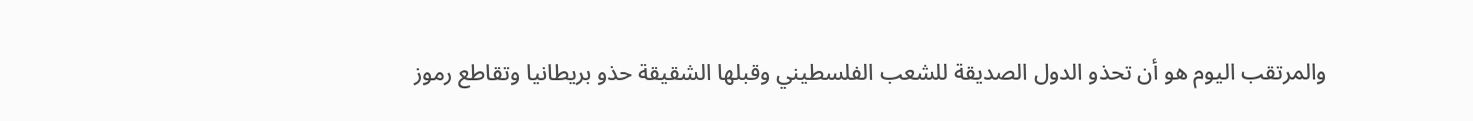والمرتقب اليوم هو أن تحذو الدول الصديقة للشعب الفلسطيني وقبلها الشقيقة حذو بريطانيا وتقاطع رموز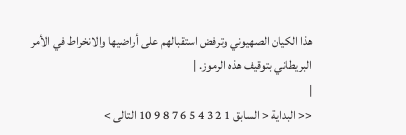هذا الكيان الصهيوني وترفض استقبالهم على أراضيها والانخراط في الأمر البريطاني بتوقيف هذه الرموز. |
|
<< البداية < السابق 1 2 3 4 5 6 7 8 9 10 التالى >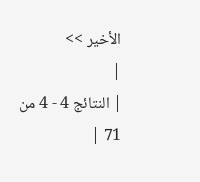الأخير >>
|
| النتائج 4 - 4 من 71 |